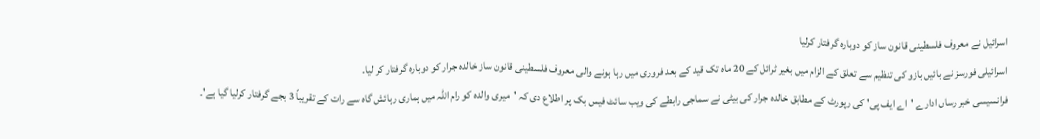اسرائیل نے معروف فلسطینی قانون ساز کو دوبارہ گرفتار کرلیا
اسرائیلی فورسز نے بائیں بازو کی تنظیم سے تعلق کے الزام میں بغیر ٹرائل کے 20 ماہ تک قید کے بعد فروری میں رہا ہونے والی معروف فلسطینی قانون ساز خالدہ جرار کو دوبارہ گرفتار کر لیا۔
فرانسیسی خبر رساں ادارے 'اے ایف پی' کی رپورٹ کے مطابق خالدہ جرار کی بیٹی نے سماجی رابطے کی ویب سائٹ فیس بک پر اطلاع دی کہ 'میری والدہ کو رام اللہ میں ہماری رہائش گاہ سے رات کے تقریباً 3 بجے گرفتار کرلیا گیا ہے'۔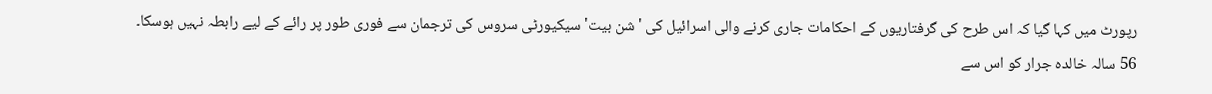رپورٹ میں کہا گیا کہ اس طرح کی گرفتاریوں کے احکامات جاری کرنے والی اسرائیل کی 'شن بیت' سیکیورٹی سروس کی ترجمان سے فوری طور پر رائے کے لیے رابطہ نہیں ہوسکا۔
56 سالہ خالدہ جرار کو اس سے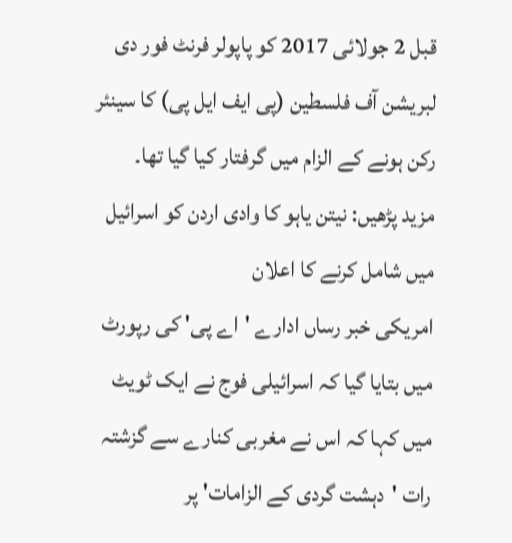قبل 2 جولائی 2017 کو پاپولر فرنٹ فور دی لبریشن آف فلسطین (پی ایف ایل پی) کا سینئر رکن ہونے کے الزام میں گرفتار کیا گیا تھا۔
مزید پڑھیں: نیتن یاہو کا وادی اردن کو اسرائیل میں شامل کرنے کا اعلان
امریکی خبر رساں ادارے 'اے پی' کی رپورٹ میں بتایا گیا کہ اسرائیلی فوج نے ایک ٹویٹ میں کہا کہ اس نے مغربی کنارے سے گزشتہ رات 'دہشت گردی کے الزامات' پر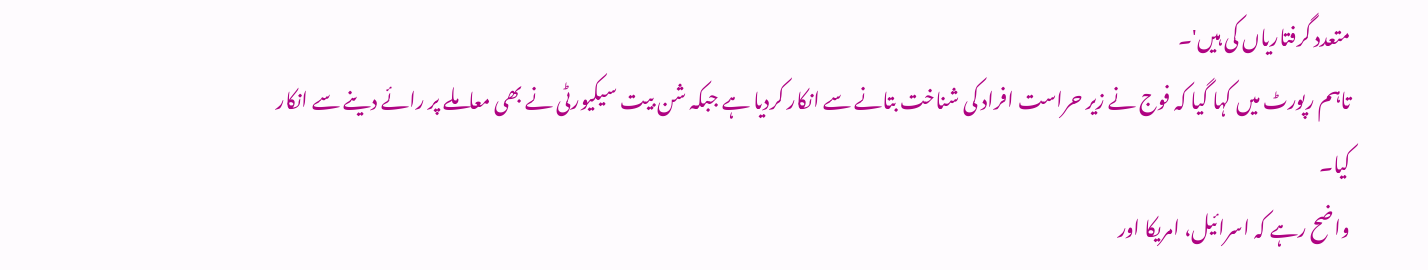متعدد گرفتاریاں کی ہیں'۔
تاہم رپورٹ میں کہا گیا کہ فوج نے زیر حراست افراد کی شناخت بتانے سے انکار کردیا ہے جبکہ شن بیت سیکیورٹی نے بھی معاملے پر رائے دینے سے انکار کیا۔
واضح رہے کہ اسرائیل، امریکا اور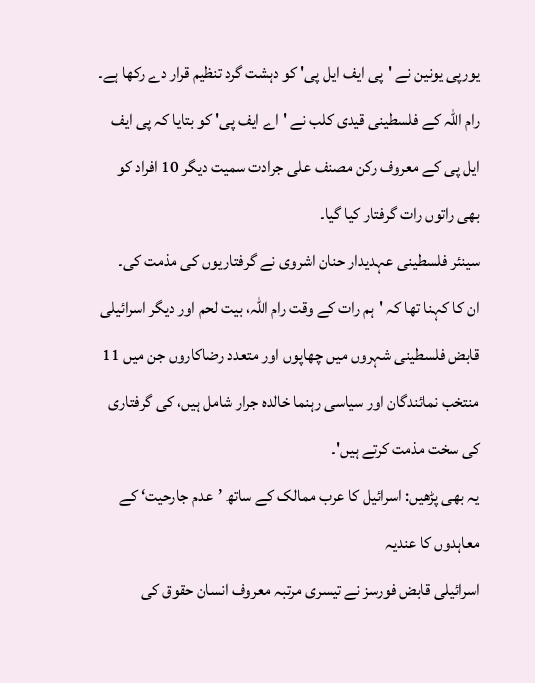یورپی یونین نے 'پی ایف ایل پی' کو دہشت گرد تنظیم قرار دے رکھا ہے۔
رام اللہ کے فلسطینی قیدی کلب نے 'اے ایف پی' کو بتایا کہ پی ایف ایل پی کے معروف رکن مصنف علی جرادت سمیت دیگر 10 افراد کو بھی راتوں رات گرفتار کیا گیا۔
سینئر فلسطینی عہدیدار حنان اشروی نے گرفتاریوں کی مذمت کی۔
ان کا کہنا تھا کہ 'ہم رات کے وقت رام اللہ، بیت لحم اور دیگر اسرائیلی قابض فلسطینی شہروں میں چھاپوں اور متعدد رضاکاروں جن میں 11 منتخب نمائندگان اور سیاسی رہنما خالدہ جرار شامل ہیں، کی گرفتاری کی سخت مذمت کرتے ہیں'۔
یہ بھی پڑھیں: اسرائیل کا عرب ممالک کے ساتھ ’عدم جارحیت‘ کے معاہدوں کا عندیہ
اسرائیلی قابض فورسز نے تیسری مرتبہ معروف انسان حقوق کی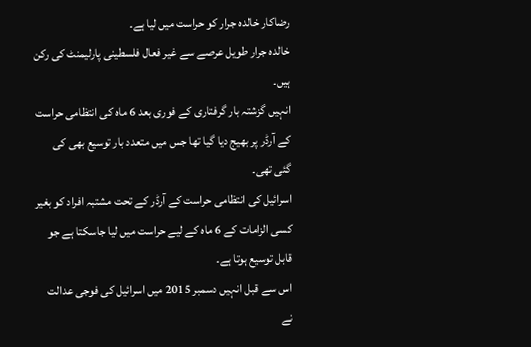رضاکار خالدہ جرار کو حراست میں لیا ہے۔
خالدہ جرار طویل عرصے سے غیر فعال فلسطینی پارلیمنٹ کی رکن ہیں۔
انہیں گزشتہ بار گرفتاری کے فوری بعد 6 ماہ کی انتظامی حراست کے آرڈر پر بھیج دیا گیا تھا جس میں متعدد بار توسیع بھی کی گئی تھی۔
اسرائیل کی انتظامی حراست کے آرڈر کے تحت مشتبہ افراد کو بغیر کسی الزامات کے 6 ماہ کے لیے حراست میں لیا جاسکتا ہے جو قابل توسیع ہوتا ہے۔
اس سے قبل انہیں دسمبر 2015 میں اسرائیل کی فوجی عدالت نے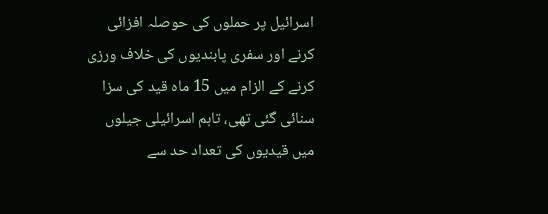اسرائیل پر حملوں کی حوصلہ افزائی کرنے اور سفری پابندیوں کی خلاف ورزی کرنے کے الزام میں 15 ماہ قید کی سزا سنائی گئی تھی، تاہم اسرائیلی جیلوں میں قیدیوں کی تعداد حد سے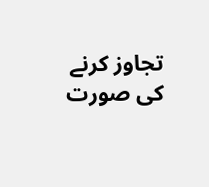تجاوز کرنے کی صورت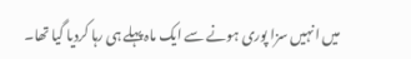میں انہیں سزا پوری ہونے سے ایک ماہ پہلے ہی رہا کردیا گیا تھا۔